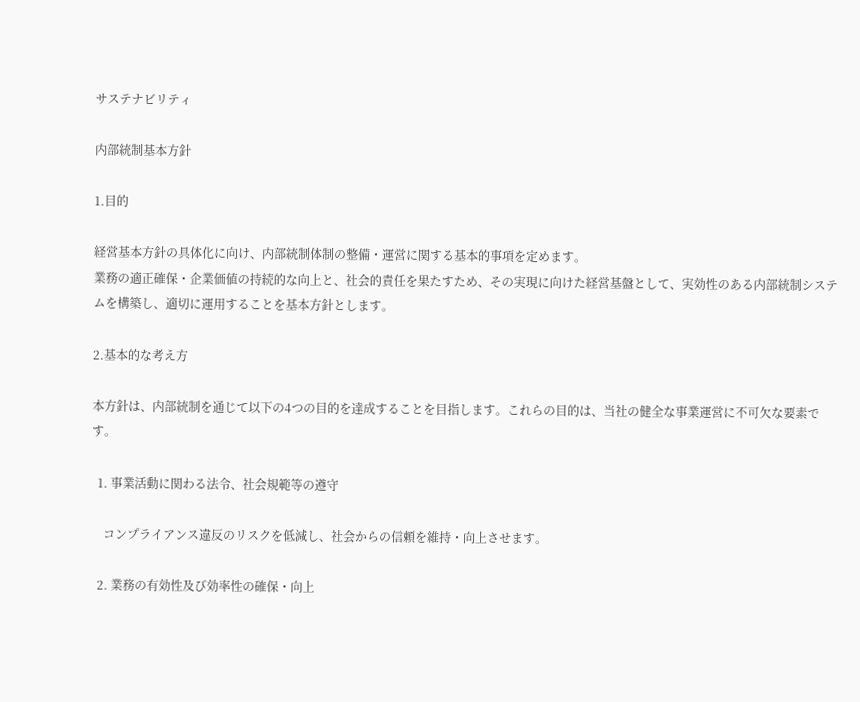サステナビリティ

内部統制基本方針

1.目的

経営基本方針の具体化に向け、内部統制体制の整備・運営に関する基本的事項を定めます。
業務の適正確保・企業価値の持続的な向上と、社会的責任を果たすため、その実現に向けた経営基盤として、実効性のある内部統制システムを構築し、適切に運用することを基本方針とします。

2.基本的な考え方

本方針は、内部統制を通じて以下の4つの目的を達成することを目指します。これらの目的は、当社の健全な事業運営に不可欠な要素です。

  1. 事業活動に関わる法令、社会規範等の遵守

    コンプライアンス違反のリスクを低減し、社会からの信頼を維持・向上させます。

  2. 業務の有効性及び効率性の確保・向上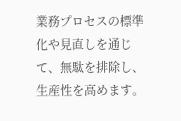業務プロセスの標準化や見直しを通じて、無駄を排除し、生産性を高めます。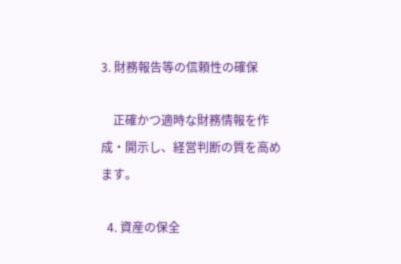3. 財務報告等の信頼性の確保

    正確かつ適時な財務情報を作成・開示し、経営判断の質を高めます。

  4. 資産の保全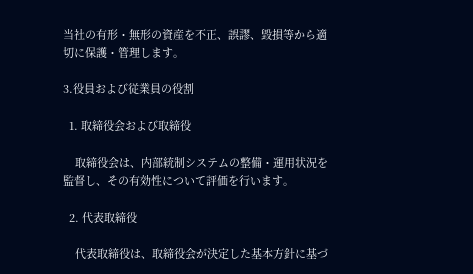当社の有形・無形の資産を不正、誤謬、毀損等から適切に保護・管理します。

3.役員および従業員の役割

  1. 取締役会および取締役

    取締役会は、内部統制システムの整備・運用状況を監督し、その有効性について評価を行います。

  2. 代表取締役

    代表取締役は、取締役会が決定した基本方針に基づ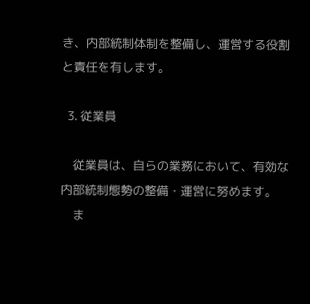き、内部統制体制を整備し、運営する役割と責任を有します。

  3. 従業員

    従業員は、自らの業務において、有効な内部統制態勢の整備・運営に努めます。
    ま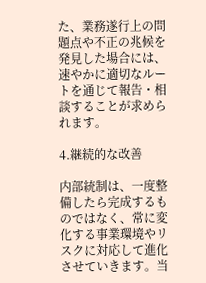た、業務遂行上の問題点や不正の兆候を発見した場合には、速やかに適切なルートを通じて報告・相談することが求められます。

4.継続的な改善

内部統制は、一度整備したら完成するものではなく、常に変化する事業環境やリスクに対応して進化させていきます。当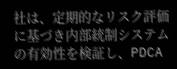社は、定期的なリスク評価に基づき内部統制システムの有効性を検証し、PDCA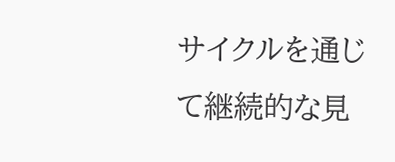サイクルを通じて継続的な見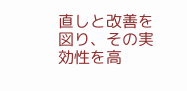直しと改善を図り、その実効性を高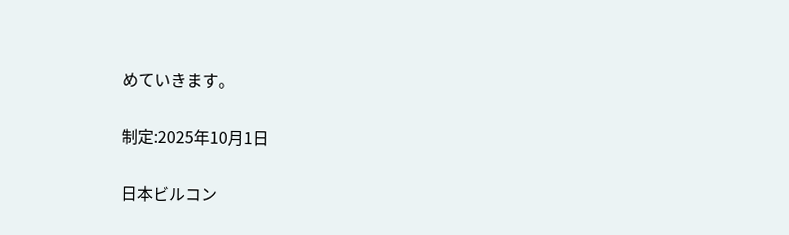めていきます。

制定:2025年10月1日

日本ビルコン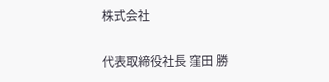株式会社

代表取締役社長 窪田 勝